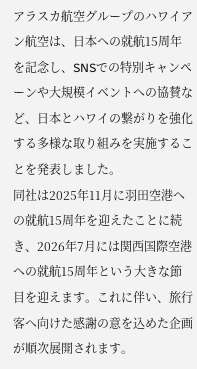アラスカ航空グループのハワイアン航空は、日本への就航15周年を記念し、SNSでの特別キャンペーンや大規模イベントへの協賛など、日本とハワイの繋がりを強化する多様な取り組みを実施することを発表しました。
同社は2025年11月に羽田空港への就航15周年を迎えたことに続き、2026年7月には関西国際空港への就航15周年という大きな節目を迎えます。これに伴い、旅行客へ向けた感謝の意を込めた企画が順次展開されます。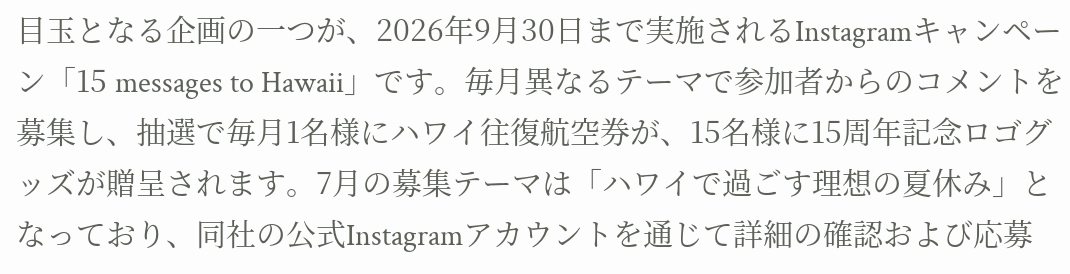目玉となる企画の一つが、2026年9月30日まで実施されるInstagramキャンペーン「15 messages to Hawaii」です。毎月異なるテーマで参加者からのコメントを募集し、抽選で毎月1名様にハワイ往復航空券が、15名様に15周年記念ロゴグッズが贈呈されます。7月の募集テーマは「ハワイで過ごす理想の夏休み」となっており、同社の公式Instagramアカウントを通じて詳細の確認および応募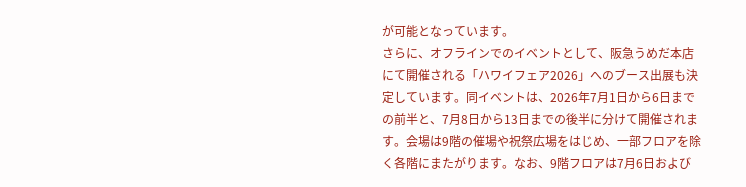が可能となっています。
さらに、オフラインでのイベントとして、阪急うめだ本店にて開催される「ハワイフェア2026」へのブース出展も決定しています。同イベントは、2026年7月1日から6日までの前半と、7月8日から13日までの後半に分けて開催されます。会場は9階の催場や祝祭広場をはじめ、一部フロアを除く各階にまたがります。なお、9階フロアは7月6日および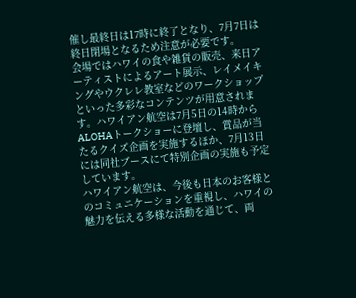催し最終日は17時に終了となり、7月7日は終日閉場となるため注意が必要です。
会場ではハワイの食や雑貨の販売、来日アーティストによるアート展示、レイメイキングやウクレレ教室などのワークショップといった多彩なコンテンツが用意されます。ハワイアン航空は7月5日の14時からALOHAトークショーに登壇し、賞品が当たるクイズ企画を実施するほか、7月13日には同社ブースにて特別企画の実施も予定しています。
ハワイアン航空は、今後も日本のお客様とのコミュニケーションを重視し、ハワイの魅力を伝える多様な活動を通じて、両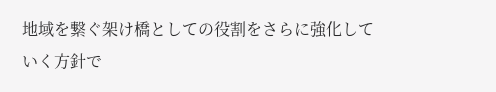地域を繋ぐ架け橋としての役割をさらに強化していく方針で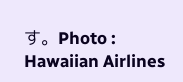す。Photo : Hawaiian Airlines